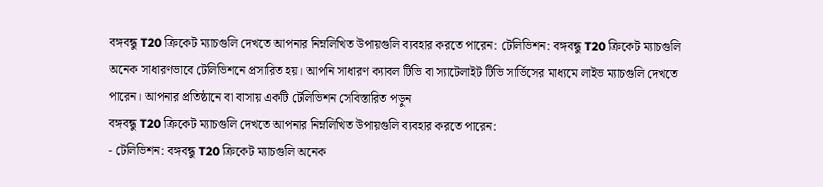বঙ্গবন্ধু T20 ক্রিকেট ম্যাচগুলি দেখতে আপনার নিম্নলিখিত উপায়গুলি ব্যবহার করতে পারেন: টেলিভিশন: বঙ্গবন্ধু T20 ক্রিকেট ম্যাচগুলি অনেক সাধারণভাবে টেলিভিশনে প্রসারিত হয়। আপনি সাধারণ ক্যাবল টিভি বা স্যাটেলাইট টিভি সার্ভিসের মাধ্যমে লাইভ ম্যাচগুলি দেখতে পারেন। আপনার প্রতিষ্ঠানে বা বাসায় একটি টেলিভিশন সেবিস্তারিত পড়ুন
বঙ্গবন্ধু T20 ক্রিকেট ম্যাচগুলি দেখতে আপনার নিম্নলিখিত উপায়গুলি ব্যবহার করতে পারেন:
- টেলিভিশন: বঙ্গবন্ধু T20 ক্রিকেট ম্যাচগুলি অনেক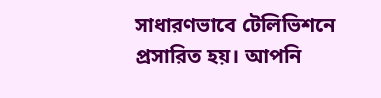সাধারণভাবে টেলিভিশনে প্রসারিত হয়। আপনি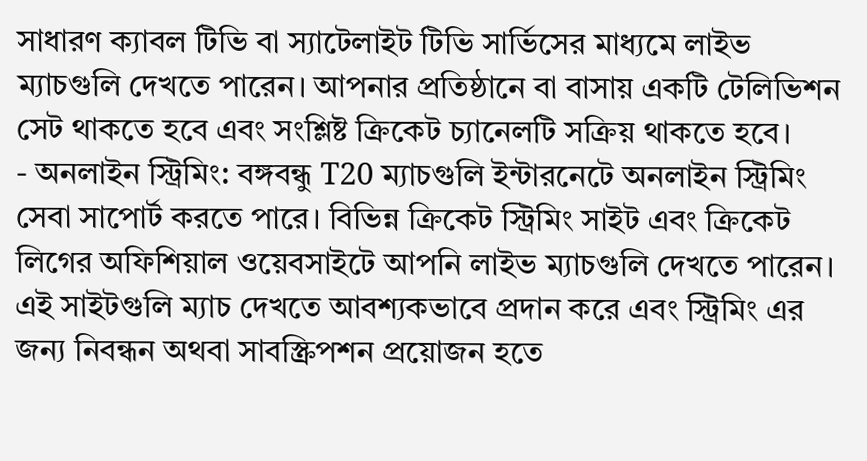সাধারণ ক্যাবল টিভি বা স্যাটেলাইট টিভি সার্ভিসের মাধ্যমে লাইভ ম্যাচগুলি দেখতে পারেন। আপনার প্রতিষ্ঠানে বা বাসায় একটি টেলিভিশন সেট থাকতে হবে এবং সংশ্লিষ্ট ক্রিকেট চ্যানেলটি সক্রিয় থাকতে হবে।
- অনলাইন স্ট্রিমিং: বঙ্গবন্ধু T20 ম্যাচগুলি ইন্টারনেটে অনলাইন স্ট্রিমিং সেবা সাপোর্ট করতে পারে। বিভিন্ন ক্রিকেট স্ট্রিমিং সাইট এবং ক্রিকেট লিগের অফিশিয়াল ওয়েবসাইটে আপনি লাইভ ম্যাচগুলি দেখতে পারেন। এই সাইটগুলি ম্যাচ দেখতে আবশ্যকভাবে প্রদান করে এবং স্ট্রিমিং এর জন্য নিবন্ধন অথবা সাবস্ক্রিপশন প্রয়োজন হতে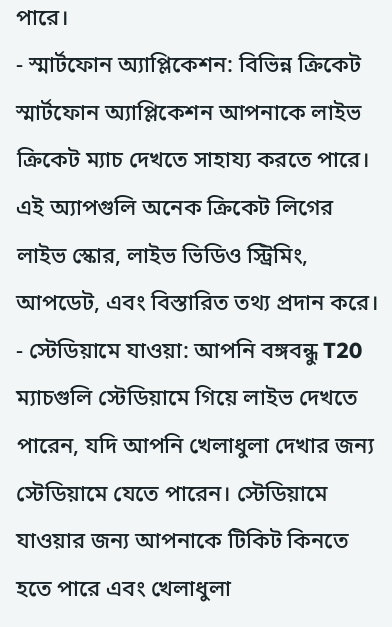পারে।
- স্মার্টফোন অ্যাপ্লিকেশন: বিভিন্ন ক্রিকেট স্মার্টফোন অ্যাপ্লিকেশন আপনাকে লাইভ ক্রিকেট ম্যাচ দেখতে সাহায্য করতে পারে। এই অ্যাপগুলি অনেক ক্রিকেট লিগের লাইভ স্কোর, লাইভ ভিডিও স্ট্রিমিং, আপডেট, এবং বিস্তারিত তথ্য প্রদান করে।
- স্টেডিয়ামে যাওয়া: আপনি বঙ্গবন্ধু T20 ম্যাচগুলি স্টেডিয়ামে গিয়ে লাইভ দেখতে পারেন, যদি আপনি খেলাধুলা দেখার জন্য স্টেডিয়ামে যেতে পারেন। স্টেডিয়ামে যাওয়ার জন্য আপনাকে টিকিট কিনতে হতে পারে এবং খেলাধুলা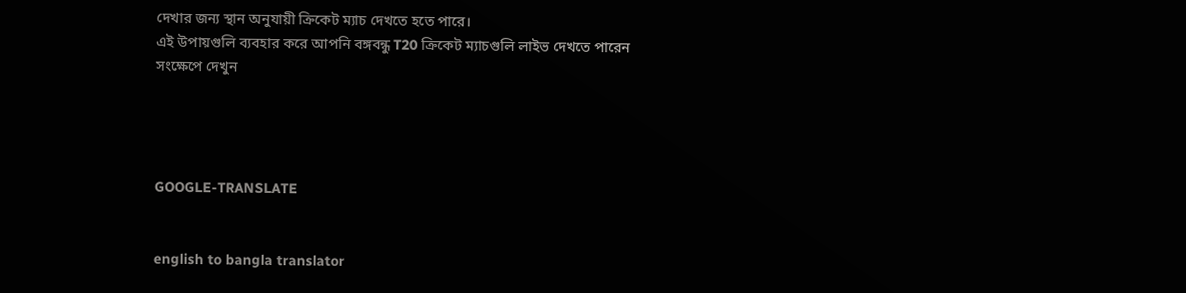দেখার জন্য স্থান অনুযায়ী ক্রিকেট ম্যাচ দেখতে হতে পারে।
এই উপায়গুলি ব্যবহার করে আপনি বঙ্গবন্ধু T20 ক্রিকেট ম্যাচগুলি লাইভ দেখতে পারেন
সংক্ষেপে দেখুন




GOOGLE-TRANSLATE


english to bangla translator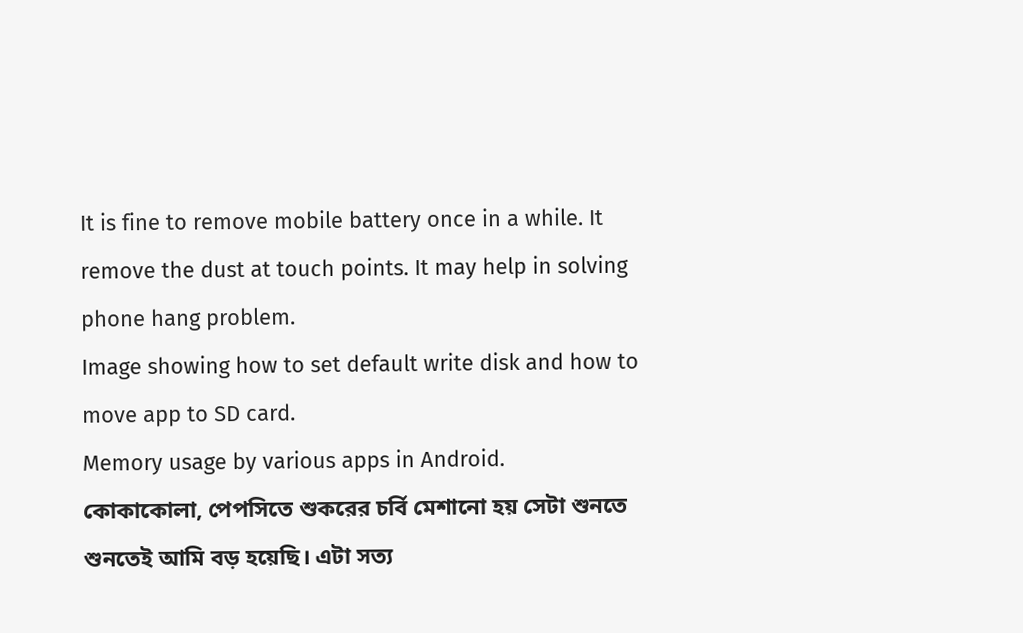It is fine to remove mobile battery once in a while. It remove the dust at touch points. It may help in solving phone hang problem.
Image showing how to set default write disk and how to move app to SD card.
Memory usage by various apps in Android.
কোকাকোলা, পেপসিতে শুকরের চর্বি মেশানো হয় সেটা শুনতে শুনতেই আমি বড় হয়েছি। এটা সত্য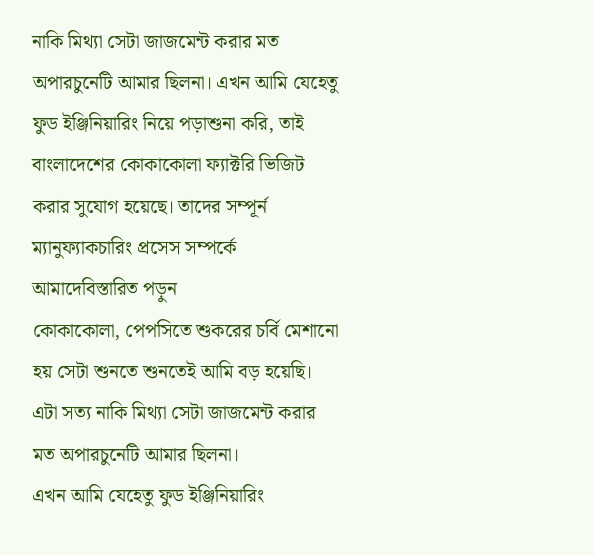নাকি মিথ্যা সেটা জাজমেন্ট করার মত অপারচুনেটি আমার ছিলনা। এখন আমি যেহেতু ফুড ইঞ্জিনিয়ারিং নিয়ে পড়াশুনা করি, তাই বাংলাদেশের কোকাকোলা ফ্যাক্টরি ভিজিট করার সুযোগ হয়েছে। তাদের সম্পূর্ন ম্যানুফ্যাকচারিং প্রসেস সম্পর্কে আমাদেবিস্তারিত পড়ুন
কোকাকোলা, পেপসিতে শুকরের চর্বি মেশানো হয় সেটা শুনতে শুনতেই আমি বড় হয়েছি। এটা সত্য নাকি মিথ্যা সেটা জাজমেন্ট করার মত অপারচুনেটি আমার ছিলনা।
এখন আমি যেহেতু ফুড ইঞ্জিনিয়ারিং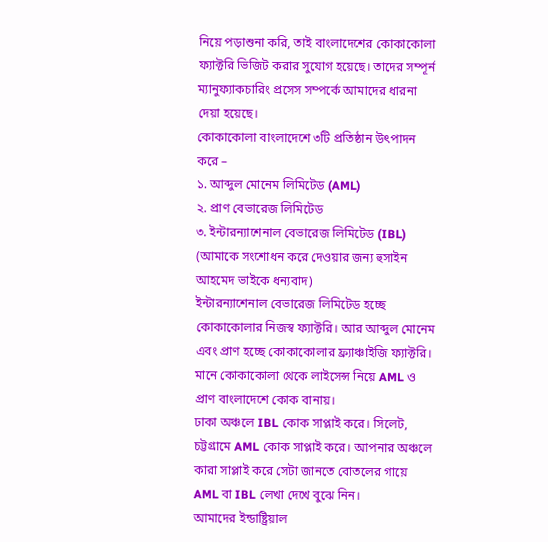নিয়ে পড়াশুনা করি, তাই বাংলাদেশের কোকাকোলা ফ্যাক্টরি ভিজিট করার সুযোগ হয়েছে। তাদের সম্পূর্ন ম্যানুফ্যাকচারিং প্রসেস সম্পর্কে আমাদের ধারনা দেয়া হয়েছে।
কোকাকোলা বাংলাদেশে ৩টি প্রতিষ্ঠান উৎপাদন করে –
১. আব্দুল মোনেম লিমিটেড (AML)
২. প্রাণ বেভারেজ লিমিটেড
৩. ইন্টারন্যাশেনাল বেভারেজ লিমিটেড (IBL)
(আমাকে সংশোধন করে দেওয়ার জন্য হুসাইন আহমেদ ভাইকে ধন্যবাদ)
ইন্টারন্যাশেনাল বেভারেজ লিমিটেড হচ্ছে কোকাকোলার নিজস্ব ফ্যাক্টরি। আর আব্দুল মোনেম এবং প্রাণ হচ্ছে কোকাকোলার ফ্র্যাঞ্চাইজি ফ্যাক্টরি। মানে কোকাকোলা থেকে লাইসেন্স নিয়ে AML ও প্রাণ বাংলাদেশে কোক বানায়।
ঢাকা অঞ্চলে IBL কোক সাপ্লাই করে। সিলেট, চট্টগ্রামে AML কোক সাপ্লাই করে। আপনার অঞ্চলে কারা সাপ্লাই করে সেটা জানতে বোতলের গায়ে AML বা IBL লেখা দেখে বুঝে নিন।
আমাদের ইন্ডাষ্ট্রিয়াল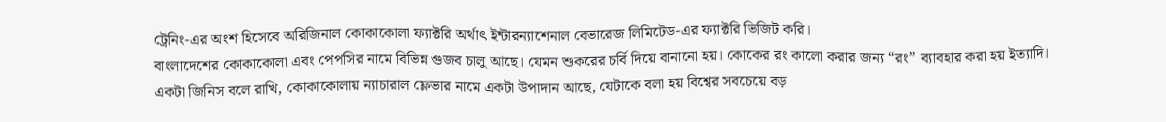ট্রেনিং-এর অংশ হিসেবে অরিজিনাল কোকাকোলা ফ্যাক্টরি অর্থাৎ ইন্টারন্যাশেনাল বেভারেজ লিমিটেড-এর ফ্যাক্টরি ভিজিট করি।
বাংলাদেশের কোকাকোলা এবং পেপসির নামে বিভিন্ন গুজব চালু আছে। যেমন শুকরের চর্বি দিয়ে বানানো হয়। কোকের রং কালো করার জন্য “রং” ব্যাবহার করা হয় ইত্যাদি।
একটা জিনিস বলে রাখি, কোকাকোলায় ন্যাচারাল ফ্লেভার নামে একটা উপাদান আছে, যেটাকে বলা হয় বিশ্বের সবচেয়ে বড়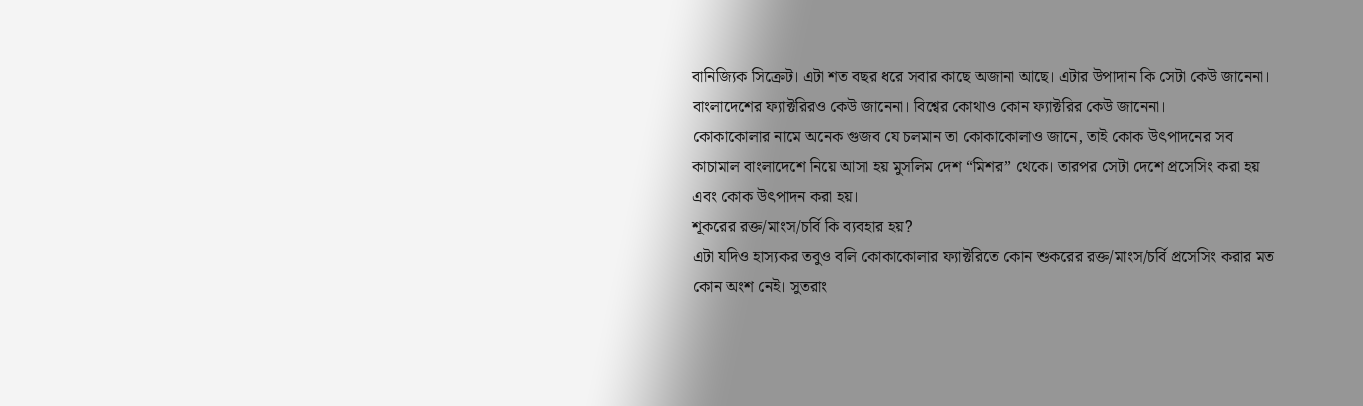বানিজ্যিক সিক্রেট। এটা শত বছর ধরে সবার কাছে অজানা আছে। এটার উপাদান কি সেটা কেউ জানেনা। বাংলাদেশের ফ্যাক্টরিরও কেউ জানেনা। বিশ্বের কোথাও কোন ফ্যাক্টরির কেউ জানেনা।
কোকাকোলার নামে অনেক গুজব যে চলমান তা কোকাকোলাও জানে, তাই কোক উৎপাদনের সব কাচামাল বাংলাদেশে নিয়ে আসা হয় মুসলিম দেশ “মিশর” থেকে। তারপর সেটা দেশে প্রসেসিং করা হয় এবং কোক উৎপাদন করা হয়।
শূকরের রক্ত/মাংস/চর্বি কি ব্যবহার হয়?
এটা যদিও হাস্যকর তবুও বলি কোকাকোলার ফ্যাক্টরিতে কোন শুকরের রক্ত/মাংস/চর্বি প্রসেসিং করার মত কোন অংশ নেই। সুতরাং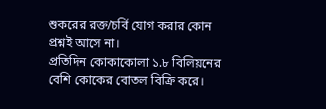শুকরের রক্ত/চর্বি যোগ করার কোন প্রশ্নই আসে না।
প্রতিদিন কোকাকোলা ১.৮ বিলিয়নের বেশি কোকের বোতল বিক্রি করে।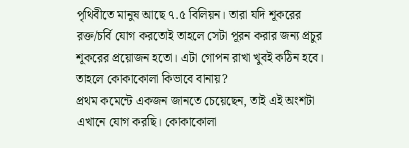পৃথিবীতে মানুষ আছে ৭.৫ বিলিয়ন। তারা যদি শূকরের রক্ত/চর্বি যোগ করতোই তাহলে সেটা পূরন করার জন্য প্রচুর শূকরের প্রয়োজন হতো। এটা গোপন রাখা খুবই কঠিন হবে।
তাহলে কোকাকোলা কিভাবে বানায়?
প্রথম কমেন্টে একজন জানতে চেয়েছেন, তাই এই অংশটা এখানে যোগ করছি। কোকাকোলা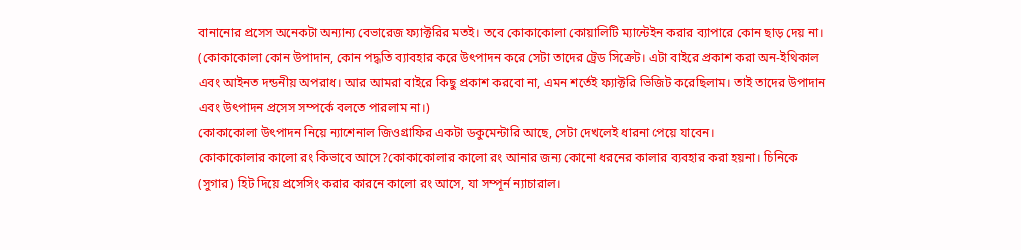বানানোর প্রসেস অনেকটা অন্যান্য বেভারেজ ফ্যাক্টরির মতই। তবে কোকাকোলা কোয়ালিটি ম্যান্টেইন করার ব্যাপারে কোন ছাড় দেয় না।
(কোকাকোলা কোন উপাদান, কোন পদ্ধতি ব্যাবহার করে উৎপাদন করে সেটা তাদের ট্রেড সিক্রেট। এটা বাইরে প্রকাশ করা অন-ইথিকাল এবং আইনত দন্ডনীয় অপরাধ। আর আমরা বাইরে কিছু প্রকাশ করবো না, এমন শর্তেই ফ্যাক্টরি ভিজিট করেছিলাম। তাই তাদের উপাদান এবং উৎপাদন প্রসেস সম্পর্কে বলতে পারলাম না।)
কোকাকোলা উৎপাদন নিয়ে ন্যাশেনাল জিওগ্রাফির একটা ডকুমেন্টারি আছে, সেটা দেখলেই ধারনা পেয়ে যাবেন।
কোকাকোলার কালো রং কিভাবে আসে?কোকাকোলার কালো রং আনার জন্য কোনো ধরনের কালার ব্যবহার করা হয়না। চিনিকে (সুগার) হিট দিয়ে প্রসেসিং করার কারনে কালো রং আসে, যা সম্পূর্ন ন্যাচারাল।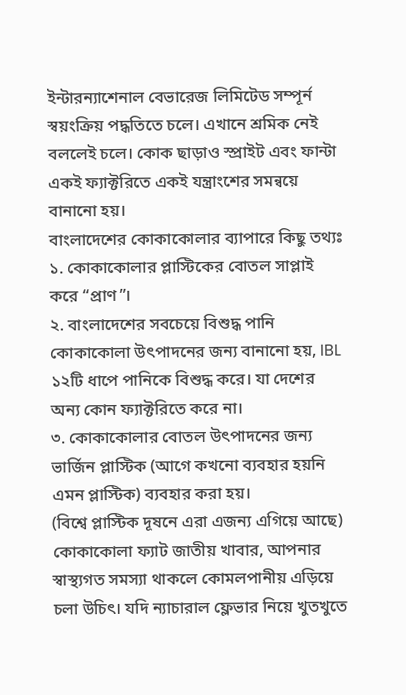ইন্টারন্যাশেনাল বেভারেজ লিমিটেড সম্পূর্ন স্বয়ংক্রিয় পদ্ধতিতে চলে। এখানে শ্রমিক নেই বললেই চলে। কোক ছাড়াও স্প্রাইট এবং ফান্টা একই ফ্যাক্টরিতে একই যন্ত্রাংশের সমন্বয়ে বানানো হয়।
বাংলাদেশের কোকাকোলার ব্যাপারে কিছু তথ্যঃ
১. কোকাকোলার প্লাস্টিকের বোতল সাপ্লাই করে “প্রাণ”।
২. বাংলাদেশের সবচেয়ে বিশুদ্ধ পানি কোকাকোলা উৎপাদনের জন্য বানানো হয়, IBL ১২টি ধাপে পানিকে বিশুদ্ধ করে। যা দেশের অন্য কোন ফ্যাক্টরিতে করে না।
৩. কোকাকোলার বোতল উৎপাদনের জন্য ভার্জিন প্লাস্টিক (আগে কখনো ব্যবহার হয়নি এমন প্লাস্টিক) ব্যবহার করা হয়।
(বিশ্বে প্লাস্টিক দূষনে এরা এজন্য এগিয়ে আছে)
কোকাকোলা ফ্যাট জাতীয় খাবার, আপনার স্বাস্থ্যগত সমস্যা থাকলে কোমলপানীয় এড়িয়ে চলা উচিৎ। যদি ন্যাচারাল ফ্লেভার নিয়ে খুতখুতে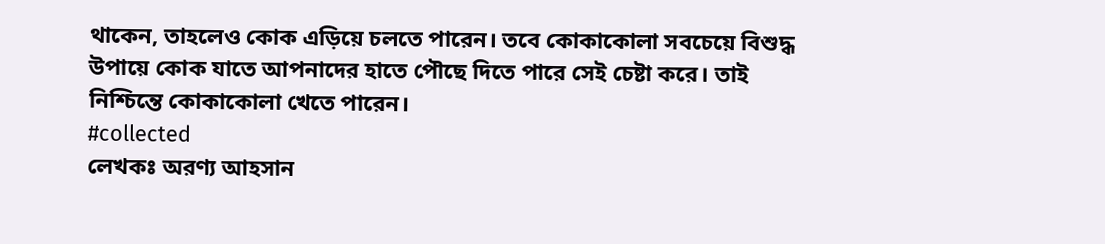থাকেন, তাহলেও কোক এড়িয়ে চলতে পারেন। তবে কোকাকোলা সবচেয়ে বিশুদ্ধ উপায়ে কোক যাতে আপনাদের হাতে পৌছে দিতে পারে সেই চেষ্টা করে। তাই নিশ্চিন্তে কোকাকোলা খেতে পারেন।
#collected
লেখকঃ অরণ্য আহসান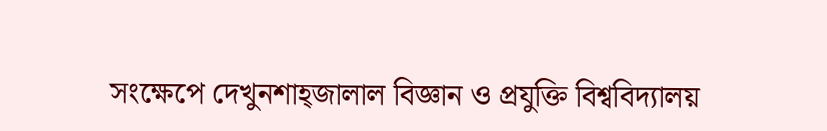সংক্ষেপে দেখুনশাহ্জালাল বিজ্ঞান ও প্রযুক্তি বিশ্ববিদ্যালয়